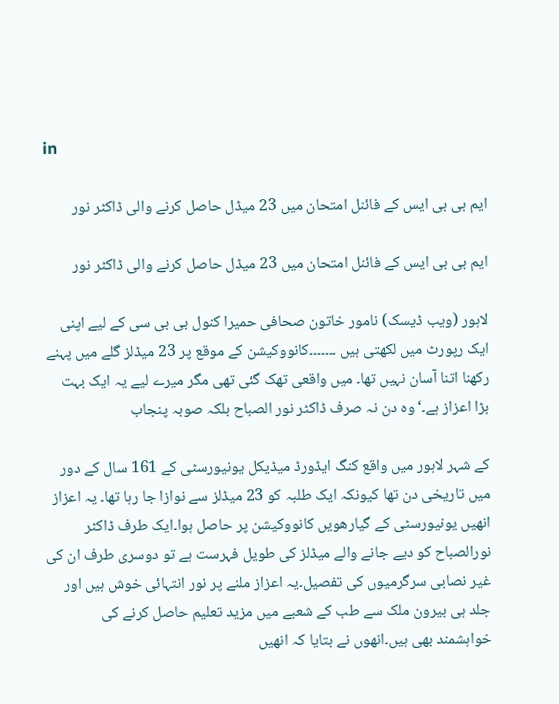in

ایم بی بی ایس کے فائنل امتحان میں 23 میڈل حاصل کرنے والی ڈاکٹر نور

ایم بی بی ایس کے فائنل امتحان میں 23 میڈل حاصل کرنے والی ڈاکٹر نور

لاہور (ویب ڈیسک) نامور خاتون صحافی حمیرا کنول بی بی سی کے لیے اپنی ایک رپورٹ میں لکھتی ہیں ۔۔۔۔۔۔۔کانووکیشن کے موقع پر 23 میڈلز گلے میں پہنے رکھنا اتنا آسان نہیں تھا۔ میں واقعی تھک گئی تھی مگر میرے لیے یہ ایک بہت بڑا اعزاز ہے۔‘وہ دن نہ صرف ڈاکٹر نور الصباح بلکہ صوبہ پنجاب

کے شہر لاہور میں واقع کنگ ایڈورڈ میڈیکل یونیورسٹی کے 161 سال کے دور میں تاریخی دن تھا کیونکہ ایک طلبہ کو 23 میڈلز سے نوازا جا رہا تھا۔ یہ اعزاز انھیں یونیورسٹی کے گیارھویں کانووکیشن پر حاصل ہوا۔ایک طرف ڈاکٹر نورالصباح کو دیے جانے والے میڈلز کی طویل فہرست ہے تو دوسری طرف ان کی غیر نصابی سرگرمیوں کی تفصیل۔یہ اعزاز ملنے پر نور انتہائی خوش ہیں اور جلد ہی بیرون ملک سے طب کے شعبے میں مزید تعلیم حاصل کرنے کی خواہشمند بھی ہیں۔انھوں نے بتایا کہ انھیں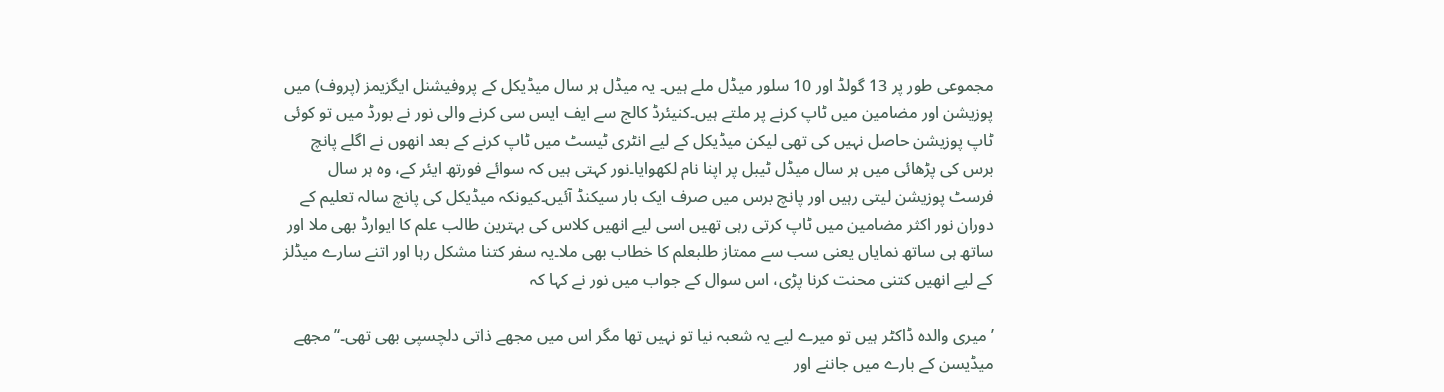مجموعی طور پر 13 گولڈ اور 10 سلور میڈل ملے ہیں۔ یہ میڈل ہر سال میڈیکل کے پروفیشنل ایگزیمز (پروف) میں پوزیشن اور مضامین میں ٹاپ کرنے پر ملتے ہیں۔کنیئرڈ کالج سے ایف ایس سی کرنے والی نور نے بورڈ میں تو کوئی ٹاپ پوزیشن حاصل نہیں کی تھی لیکن میڈیکل کے لیے انٹری ٹیسٹ میں ٹاپ کرنے کے بعد انھوں نے اگلے پانچ برس کی پڑھائی میں ہر سال میڈل ٹیبل پر اپنا نام لکھوایا۔نور کہتی ہیں کہ سوائے فورتھ ایئر کے، وہ ہر سال فرسٹ پوزیشن لیتی رہیں اور پانچ برس میں صرف ایک بار سیکنڈ آئیں۔کیونکہ میڈیکل کی پانچ سالہ تعلیم کے دوران نور اکثر مضامین میں ٹاپ کرتی رہی تھیں اسی لیے انھیں کلاس کی بہترین طالب علم کا ایوارڈ بھی ملا اور ساتھ ہی ساتھ نمایاں یعنی سب سے ممتاز طلبعلم کا خطاب بھی ملا۔یہ سفر کتنا مشکل رہا اور اتنے سارے میڈلز کے لیے انھیں کتنی محنت کرنا پڑی، اس سوال کے جواب میں نور نے کہا کہ

’میری والدہ ڈاکٹر ہیں تو میرے لیے یہ شعبہ نیا تو نہیں تھا مگر اس میں مجھے ذاتی دلچسپی بھی تھی۔‘’مجھے میڈیسن کے بارے میں جاننے اور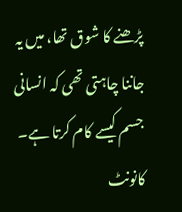پڑھنے کا شوق تھا، میں یہ جاننا چاہتی تھی کہ انسانی جسم کیسے کام کرتا ہے۔ کانونٹ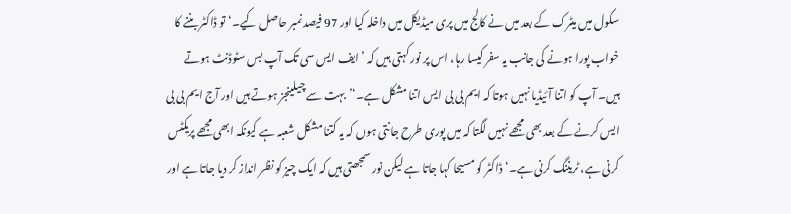سکول میں میٹرک کے بعد میں نے کالج میں پری میڈیکل میں داخلہ کیا اور 97 فیصد نمبر حاصل کیے۔‘تو ڈاکٹر بننے کا خواب پورا ہونے کی جانب یہ سفر کیسا رہا، اس پر نور کہتی ہیں کہ ’ایف ایس سی تک آپ بس سٹوڈنٹ ہوتے ہیں۔ آپ کو اتنا آئیڈیا نہیں ہوتا کہ ایم بی بی ایس اتنا مشکل ہے۔‘’بہت سے چیلینجز ہوتے ہیں اور آج ایم بی بی ایس کرنے کے بعد بھی مجھے نہیں لگتا کہ میں پوری طرح جانتی ہوں کہ یہ کتنا مشکل شعبہ ہے کیونکہ ابھی مجھے پریکٹس کرنی ہے، ٹریننگ کرنی ہے۔‘ڈاکٹر کو مسیحا کہا جاتا ہے لیکن نور سمجھتی ہیں کہ ایک چیز کو نظر انداز کر دیا جاتا ہے اور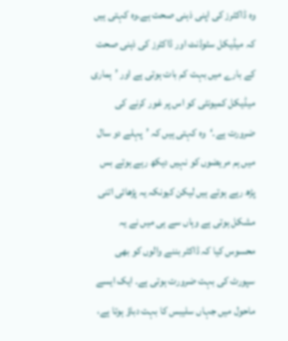وہ ڈاکٹرز کی اپنی ذہنی صحت ہے۔وہ کہتی ہیں کہ میڈیکل سٹوڈنٹ اور ڈاکٹرز کی ذہنی صحت کے بارے میں بہت کم بات ہوتی ہے اور ’ہماری میڈیکل کمیونٹی کو اس پر غور کرنے کی ضرورت ہے۔‘وہ کہتی ہیں کہ ’پہلے دو سال میں ہم مریضوں کو نہیں دیکھ رہے ہوتے بس پڑھ رہے ہوتے ہیں لیکن کیونکہ یہ پڑھائی اتنی مشکل ہوتی ہے وہاں سے ہی میں نے یہ محسوس کیا کہ ڈاکٹر بننے والوں کو بھی سپورٹ کی بہت ضرورت ہوتی ہے۔ ایک ایسے ماحول میں جہاں سلیبس کا بہت دباؤ ہوتا ہے،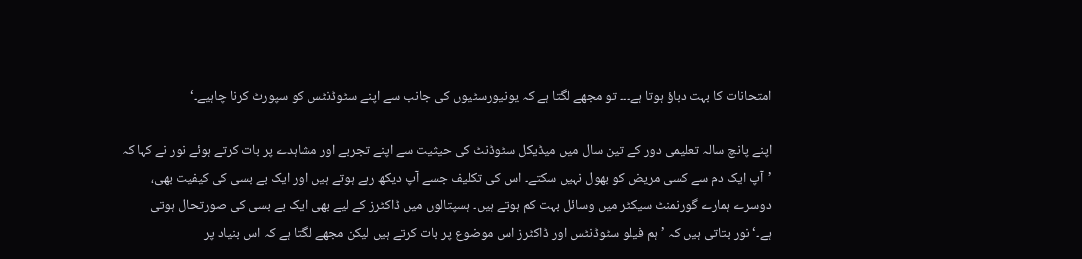امتحانات کا بہت دباؤ ہوتا ہے۔۔۔ تو مجھے لگتا ہے کہ یونیورسٹیوں کی جانب سے اپنے سٹوڈنٹس کو سپورٹ کرنا چاہیے۔‘

اپنے پانچ سالہ تعلیمی دور کے تین سال میں میڈیکل سٹوڈنٹ کی حیثیت سے اپنے تجربے اور مشاہدے پر بات کرتے ہوئے نور نے کہا کہ ’آپ ایک دم سے کسی مریض کو بھول نہیں سکتے۔ اس کی تکلیف جسے آپ دیکھ رہے ہوتے ہیں اور ایک بے بسی کی کیفیت بھی، دوسرے ہمارے گورنمنٹ سیکٹر میں وسائل بہت کم ہوتے ہیں۔ ہسپتالوں میں ڈاکٹرز کے لیے بھی ایک بے بسی کی صورتحال ہوتی ہے۔‘نور بتاتی ہیں کہ ’ہم فیلو سٹوڈنٹس اور ڈاکٹرز اس موضوع پر بات کرتے ہیں لیکن مجھے لگتا ہے کہ اس بنیاد پر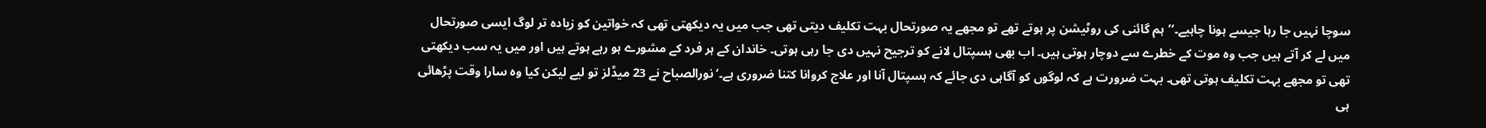سوچا نہیں جا رہا جیسے ہونا چاہیے۔‘’ہم گائنی کی روٹیشن پر ہوتے تھے تو مجھے یہ صورتحال بہت تکلیف دیتی تھی جب میں یہ دیکھتی تھی کہ خواتین کو زیادہ تر لوگ ایسی صورتحال میں لے کر آتے ہیں جب وہ موت کے خطرے سے دوچار ہوتی ہیں۔ اب بھی ہسپتال لانے کو ترجیح نہیں دی جا رہی ہوتی۔ خاندان کے ہر فرد کے مشورے ہو رہے ہوتے ہیں اور میں یہ سب دیکھتی تھی تو مجھے بہت تکلیف ہوتی تھی۔ بہت ضرورت ہے کہ لوگوں کو آگاہی دی جائے کہ ہسپتال آنا اور علاج کروانا کتنا ضروری ہے۔‘نورالصباح نے 23 میڈلز تو لیے لیکن کیا وہ سارا وقت پڑھائی ہی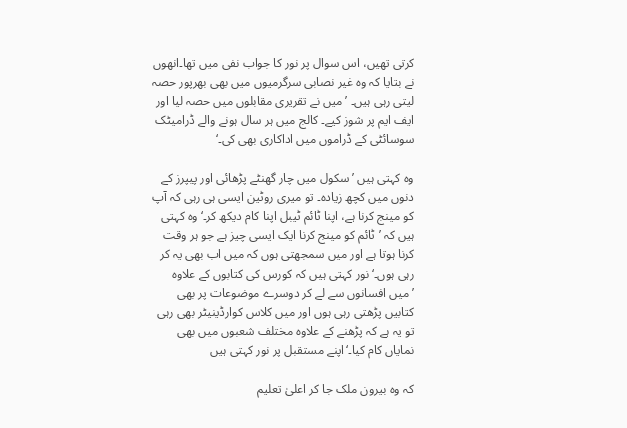کرتی تھیں، اس سوال پر نور کا جواب نفی میں تھا۔انھوں نے بتایا کہ وہ غیر نصابی سرگرمیوں میں بھی بھرپور حصہ لیتی رہی ہیں۔ ’میں نے تقریری مقابلوں میں حصہ لیا اور ایف ایم پر شوز کیے۔ کالج میں ہر سال ہونے والے ڈرامیٹک سوسائٹی کے ڈراموں میں اداکاری بھی کی۔‘

وہ کہتی ہیں ’سکول میں چار گھنٹے پڑھائی اور پیپرز کے دنوں میں کچھ زیادہ۔ تو میری روٹین ایسی ہی رہی کہ آپ کو مینج کرنا ہے، اپنا ٹائم ٹیبل اپنا کام دیکھ کر۔‘وہ کہتی ہیں کہ ’ٹائم کو مینج کرنا ایک ایسی چیز ہے جو ہر وقت کرنا ہوتا ہے اور میں سمجھتی ہوں کہ میں اب بھی یہ کر رہی ہوں۔‘نور کہتی ہیں کہ کورس کی کتابوں کے علاوہ ’میں افسانوں سے لے کر دوسرے موضوعات پر بھی کتابیں پڑھتی رہی ہوں اور میں کلاس کوارڈینیٹر بھی رہی تو یہ ہے کہ پڑھنے کے علاوہ مختلف شعبوں میں بھی نمایاں کام کیا۔‘اپنے مستقبل پر نور کہتی ہیں

کہ وہ بیرون ملک جا کر اعلیٰ تعلیم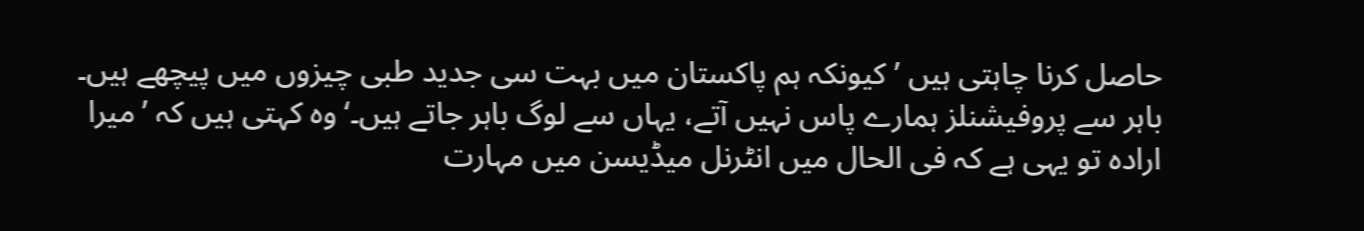حاصل کرنا چاہتی ہیں ’کیونکہ ہم پاکستان میں بہت سی جدید طبی چیزوں میں پیچھے ہیں۔ باہر سے پروفیشنلز ہمارے پاس نہیں آتے، یہاں سے لوگ باہر جاتے ہیں۔‘وہ کہتی ہیں کہ ’میرا ارادہ تو یہی ہے کہ فی الحال میں انٹرنل میڈیسن میں مہارت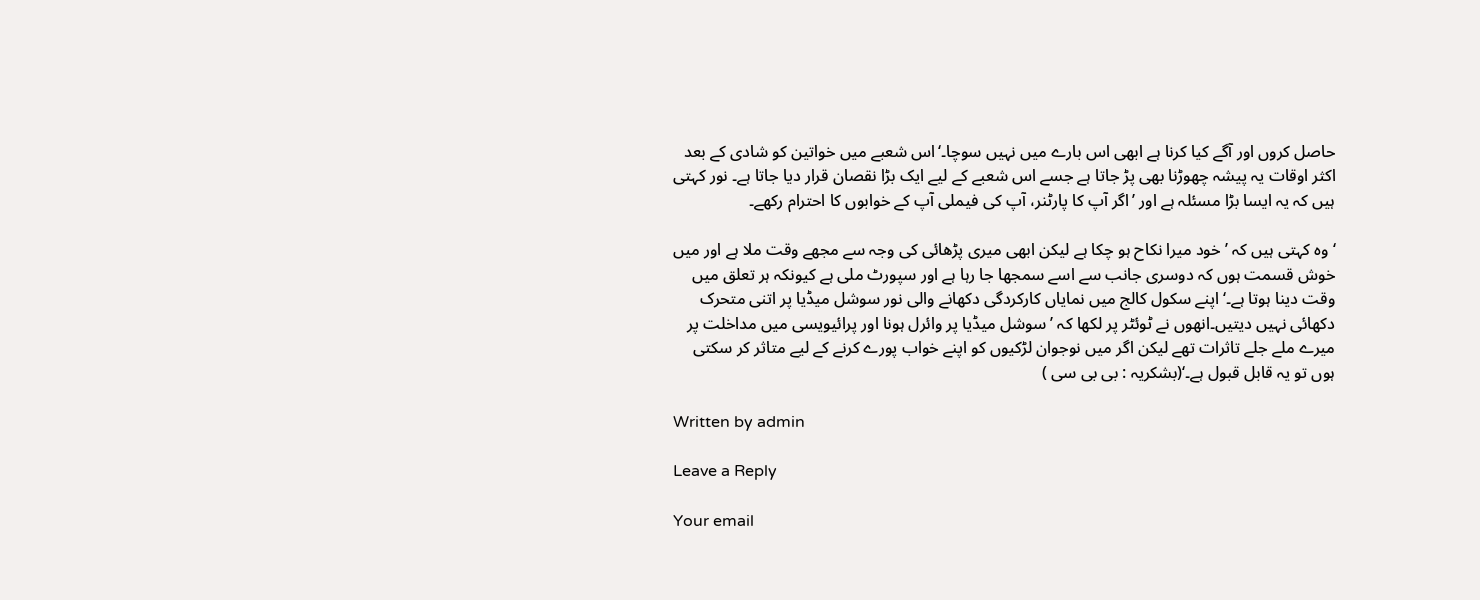حاصل کروں اور آگے کیا کرنا ہے ابھی اس بارے میں نہیں سوچا۔‘اس شعبے میں خواتین کو شادی کے بعد اکثر اوقات یہ پیشہ چھوڑنا بھی پڑ جاتا ہے جسے اس شعبے کے لیے ایک بڑا نقصان قرار دیا جاتا ہے۔ نور کہتی ہیں کہ یہ ایسا بڑا مسئلہ ہے اور ’اگر آپ کا پارٹنر، آپ کی فیملی آپ کے خوابوں کا احترام رکھے۔

‘وہ کہتی ہیں کہ ’خود میرا نکاح ہو چکا ہے لیکن ابھی میری پڑھائی کی وجہ سے مجھے وقت ملا ہے اور میں خوش قسمت ہوں کہ دوسری جانب سے اسے سمجھا جا رہا ہے اور سپورٹ ملی ہے کیونکہ ہر تعلق میں وقت دینا ہوتا ہے۔‘اپنے سکول کالج میں نمایاں کارکردگی دکھانے والی نور سوشل میڈیا پر اتنی متحرک دکھائی نہیں دیتیں۔انھوں نے ٹوئٹر پر لکھا کہ ’سوشل میڈیا پر وائرل ہونا اور پرائیویسی میں مداخلت پر میرے ملے جلے تاثرات تھے لیکن اگر میں نوجوان لڑکیوں کو اپنے خواب پورے کرنے کے لیے متاثر کر سکتی ہوں تو یہ قابل قبول ہے۔‘(بشکریہ : بی بی سی )

Written by admin

Leave a Reply

Your email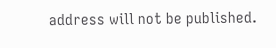address will not be published.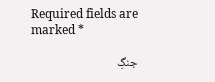Required fields are marked *

جنگِ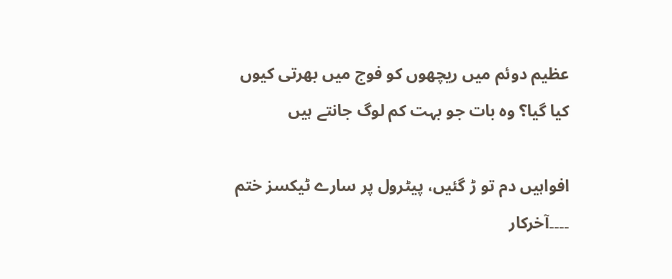عظیم دوئم میں ریچھوں کو فوج میں بھرتی کیوں کیا گیا؟ وہ بات جو بہت کم لوگ جانتے ہیں

افواہیں دم تو ڑ گئیں، پیٹرول پر سارے ٹیکسز ختم ۔۔۔۔آخرکار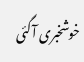خوشخبری آگئی